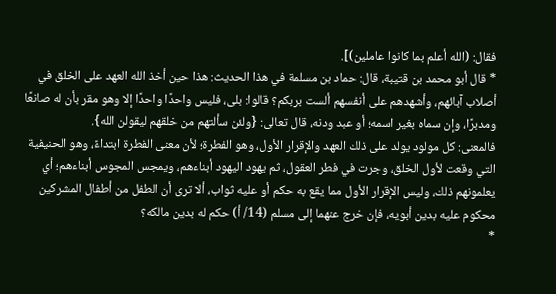فقال: (الله أعلم بما كانوا عاملين)].
* قال أبو محمد بن قتيبة، قال: حماد بن مسلمة في هذا الحديث: هذا حين أخذ الله العهد على الخلق في أصلاب آبائهم، وأشهدهم على أنفسهم ألست بربكم؟ قالوا: بلى، فليس واحدًا واحدًا إلا وهو مقر بأن له صانعًا ومدبرًا، وإن سماه بغير اسمه؛ أو عبد ودنه، قال تعالى: {ولئن سألتهم من خلقهم ليقولن الله}.
فالمعنى: كل مولود يولد على ذلك العهد والإقرار الأول، وهو الفطرة؛ لأن معنى الفطرة ابتداءً، وهو الحنيفية التي وقعت لأول الخلق، وجرت في فطر العقول، ثم يهود اليهود أبناءهم، ويمجس المجوس أبناءهم؛ أي يعلمونهم ذلك، وليس الإقرار الأول مما يقع به حكم أو عليه ثواب، ألا ترى أن الطفل من أطفال المشركين محكوم عليه بدين أبويه، فإن خرج عنهما إلى مسلم (14/ أ) حكم له بدين مالكه؟
*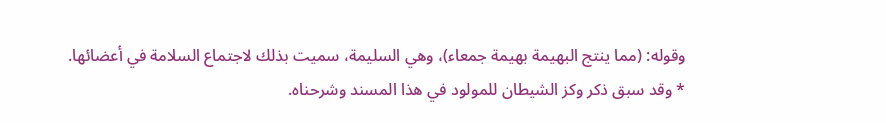وقوله: (مما ينتج البهيمة بهيمة جمعاء)، وهي السليمة، سميت بذلك لاجتماع السلامة في أعضائها.
* وقد سبق ذكر وكز الشيطان للمولود في هذا المسند وشرحناه.